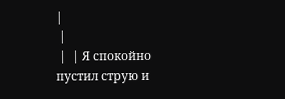|
 |
 |  | Я спокойно пустил струю и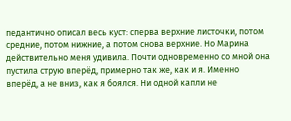педантично описал весь куст: сперва верхние листочки, потом средние, потом нижние, а потом снова верхние. Но Марина действительно меня удивила. Почти одновременно со мной она пустила струю вперёд, примерно так же, как и я. Именно вперёд, а не вниз, как я боялся. Ни одной капли не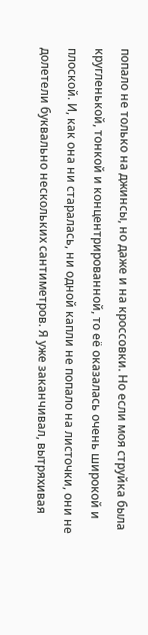попало не только на джинсы, но даже и на кроссовки. Но если моя струйка была кругленькой, тонкой и концентрированной, то её оказалась очень широкой и плоской. И, как она ни старалась, ни одной капли не попало на листочки, они не долетели буквально нескольких сантиметров. Я уже заканчивал, вытряхивая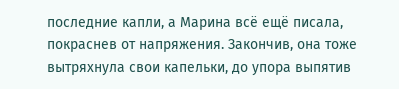последние капли, а Марина всё ещё писала, покраснев от напряжения. Закончив, она тоже вытряхнула свои капельки, до упора выпятив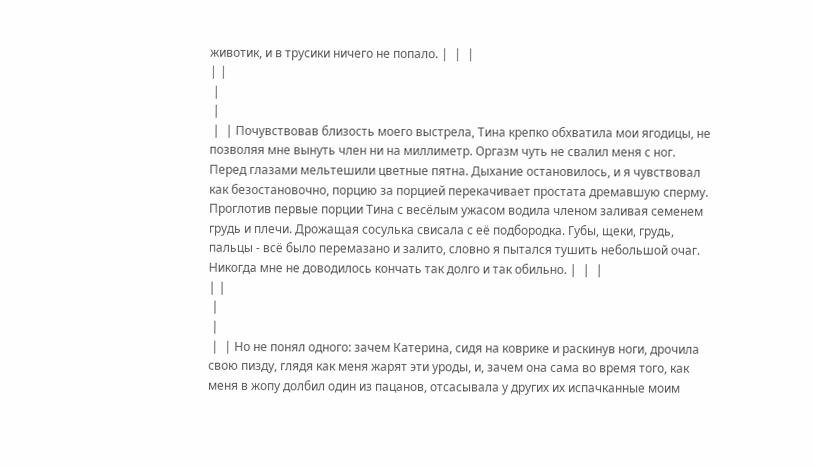животик, и в трусики ничего не попало. |  |  |
| |
 |
 |
 |  | Почувствовав близость моего выстрела, Тина крепко обхватила мои ягодицы, не позволяя мне вынуть член ни на миллиметр. Оргазм чуть не свалил меня с ног. Перед глазами мельтешили цветные пятна. Дыхание остановилось, и я чувствовал как безостановочно, порцию за порцией перекачивает простата дремавшую сперму. Проглотив первые порции Тина с весёлым ужасом водила членом заливая семенем грудь и плечи. Дрожащая сосулька свисала с её подбородка. Губы, щеки, грудь, пальцы - всё было перемазано и залито, словно я пытался тушить небольшой очаг. Никогда мне не доводилось кончать так долго и так обильно. |  |  |
| |
 |
 |
 |  | Но не понял одного: зачем Катерина, сидя на коврике и раскинув ноги, дрочила свою пизду, глядя как меня жарят эти уроды, и, зачем она сама во время того, как меня в жопу долбил один из пацанов, отсасывала у других их испачканные моим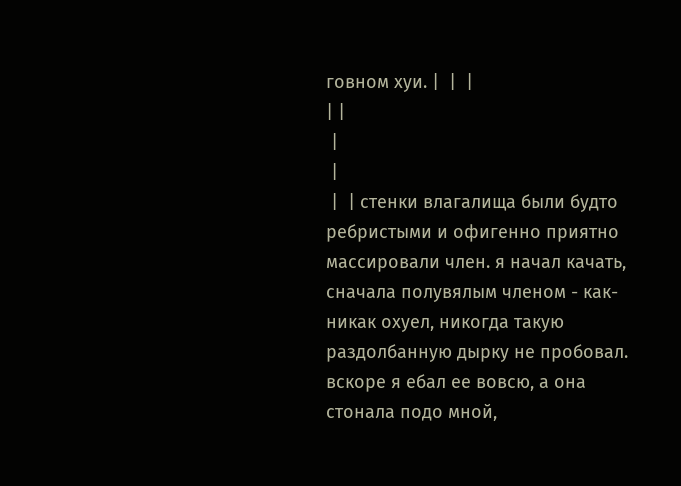говном хуи. |  |  |
| |
 |
 |
 |  | стенки влагалища были будто ребристыми и офигенно приятно массировали член. я начал качать, сначала полувялым членом - как-никак охуел, никогда такую раздолбанную дырку не пробовал. вскоре я ебал ее вовсю, а она стонала подо мной,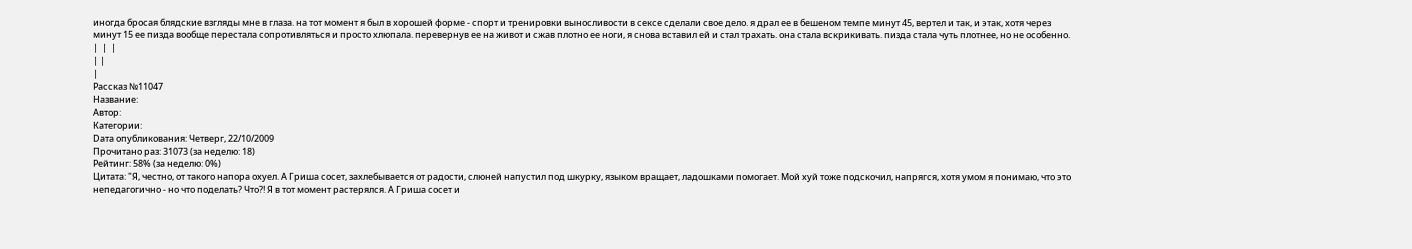иногда бросая блядские взгляды мне в глаза. на тот момент я был в хорошей форме - спорт и тренировки выносливости в сексе сделали свое дело. я драл ее в бешеном темпе минут 45, вертел и так, и этак, хотя через минут 15 ее пизда вообще перестала сопротивляться и просто хлюпала. перевернув ее на живот и сжав плотно ее ноги, я снова вставил ей и стал трахать. она стала вскрикивать. пизда стала чуть плотнее, но не особенно. |  |  |
| |
|
Рассказ №11047
Название:
Автор:
Категории:
Dата опубликования: Четверг, 22/10/2009
Прочитано раз: 31073 (за неделю: 18)
Рейтинг: 58% (за неделю: 0%)
Цитата: "Я, честно, от такого напора охуел. А Гриша сосет, захлебывается от радости, слюней напустил под шкурку, языком вращает, ладошками помогает. Мой хуй тоже подскочил, напрягся, хотя умом я понимаю, что это непедагогично - но что поделать? Что?! Я в тот момент растерялся. А Гриша сосет и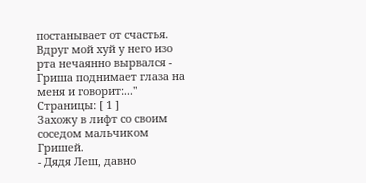постанывает от счастья. Вдруг мой хуй у него изо рта нечаянно вырвался - Гриша поднимает глаза на меня и говорит:..."
Страницы: [ 1 ]
Захожу в лифт со своим соседом мальчиком Гришей.
- Дядя Леш, давно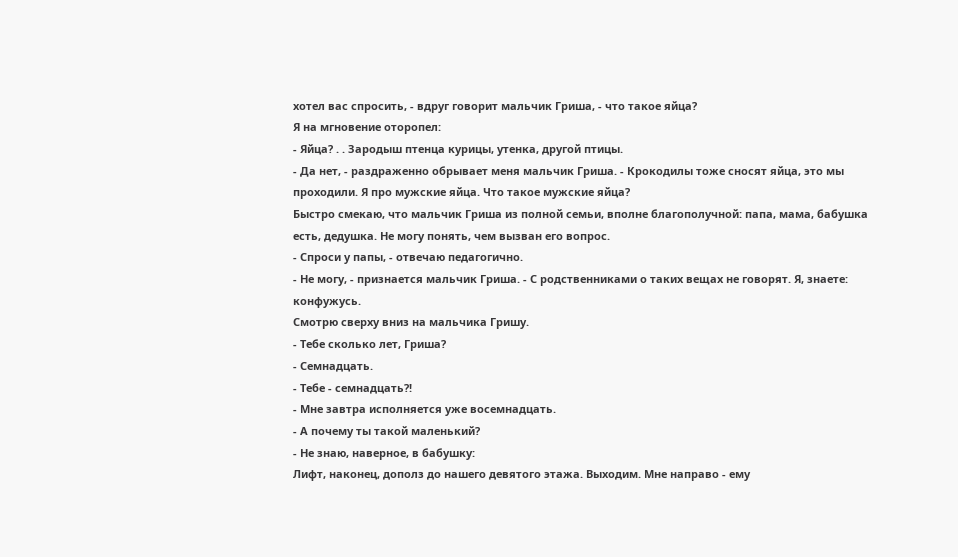хотел вас спросить, - вдруг говорит мальчик Гриша, - что такое яйца?
Я на мгновение оторопел:
- Яйца? . . Зародыш птенца курицы, утенка, другой птицы.
- Да нет, - раздраженно обрывает меня мальчик Гриша. - Крокодилы тоже сносят яйца, это мы проходили. Я про мужские яйца. Что такое мужские яйца?
Быстро смекаю, что мальчик Гриша из полной семьи, вполне благополучной: папа, мама, бабушка есть, дедушка. Не могу понять, чем вызван его вопрос.
- Спроси у папы, - отвечаю педагогично.
- Не могу, - признается мальчик Гриша. - С родственниками о таких вещах не говорят. Я, знаете: конфужусь.
Смотрю сверху вниз на мальчика Гришу.
- Тебе сколько лет, Гриша?
- Семнадцать.
- Тебе - семнадцать?!
- Мне завтра исполняется уже восемнадцать.
- А почему ты такой маленький?
- Не знаю, наверное, в бабушку:
Лифт, наконец, дополз до нашего девятого этажа. Выходим. Мне направо - ему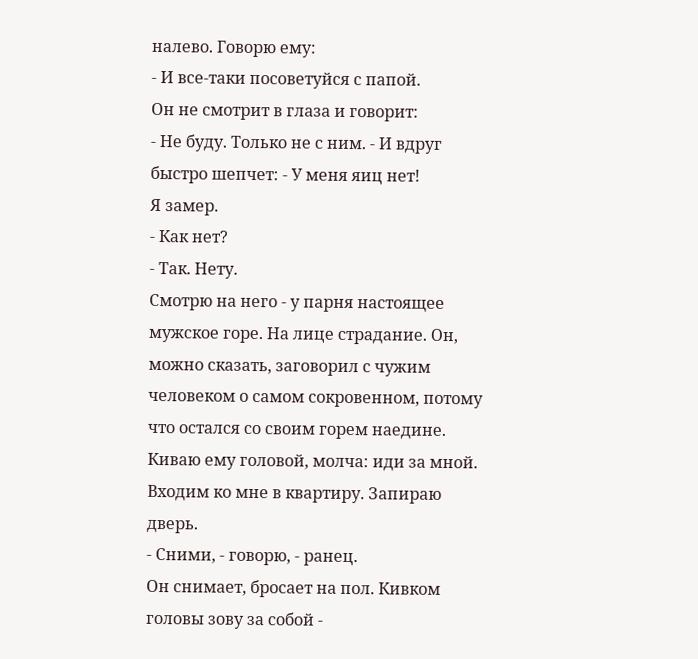налево. Говорю ему:
- И все-таки посоветуйся с папой.
Он не смотрит в глаза и говорит:
- Не буду. Только не с ним. - И вдруг быстро шепчет: - У меня яиц нет!
Я замер.
- Как нет?
- Так. Нету.
Смотрю на него - у парня настоящее мужское горе. На лице страдание. Он, можно сказать, заговорил с чужим человеком о самом сокровенном, потому что остался со своим горем наедине. Киваю ему головой, молча: иди за мной. Входим ко мне в квартиру. Запираю дверь.
- Сними, - говорю, - ранец.
Он снимает, бросает на пол. Кивком головы зову за собой -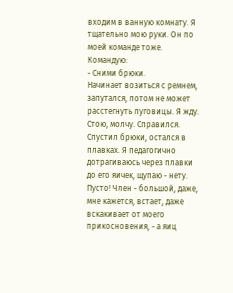входим в ванную комнату. Я тщательно мою руки. Он по моей команде тоже.
Командую:
- Сними брюки.
Начинает возиться с ремнем, запутался, потом не может расстегнуть пуговицы. Я жду. Стою, молчу. Справился. Спустил брюки, остался в плавках. Я педагогично дотрагиваюсь через плавки до его яичек, щупаю - нету. Пусто! Член - большой, даже, мне кажется, встает, даже вскакивает от моего прикосновения, - а яиц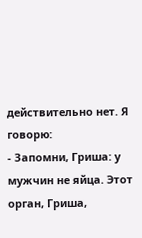действительно нет. Я говорю:
- Запомни, Гриша: у мужчин не яйца. Этот орган, Гриша,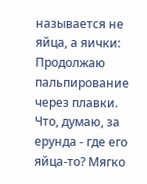называется не яйца, а яички:
Продолжаю пальпирование через плавки. Что, думаю, за ерунда - где его яйца-то? Мягко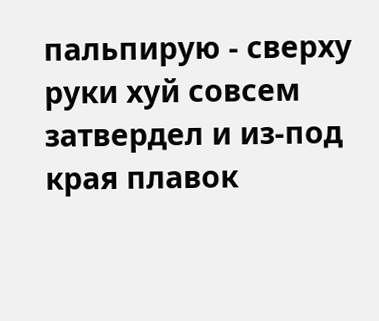пальпирую - сверху руки хуй совсем затвердел и из-под края плавок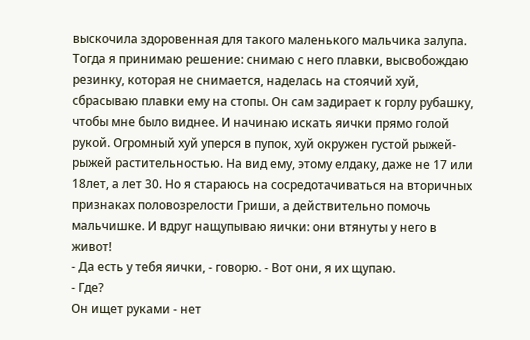выскочила здоровенная для такого маленького мальчика залупа. Тогда я принимаю решение: снимаю с него плавки, высвобождаю резинку, которая не снимается, наделась на стоячий хуй, сбрасываю плавки ему на стопы. Он сам задирает к горлу рубашку, чтобы мне было виднее. И начинаю искать яички прямо голой рукой. Огромный хуй уперся в пупок, хуй окружен густой рыжей-рыжей растительностью. На вид ему, этому елдаку, даже не 17 или 18лет, а лет 30. Но я стараюсь на сосредотачиваться на вторичных признаках половозрелости Гриши, а действительно помочь мальчишке. И вдруг нащупываю яички: они втянуты у него в живот!
- Да есть у тебя яички, - говорю. - Вот они, я их щупаю.
- Где?
Он ищет руками - нет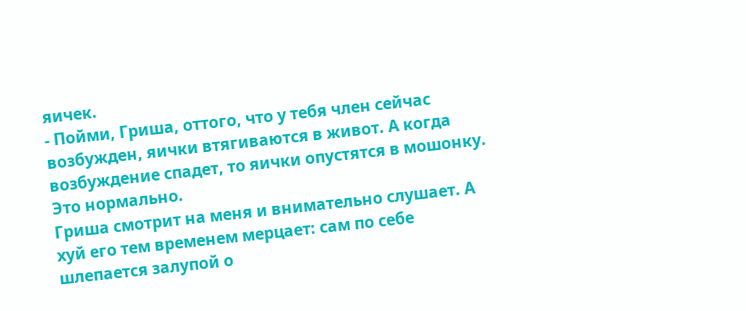яичек.
- Пойми, Гриша, оттого, что у тебя член сейчас возбужден, яички втягиваются в живот. А когда возбуждение спадет, то яички опустятся в мошонку. Это нормально.
Гриша смотрит на меня и внимательно слушает. А хуй его тем временем мерцает: сам по себе шлепается залупой о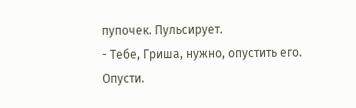пупочек. Пульсирует.
- Тебе, Гриша, нужно, опустить его. Опусти.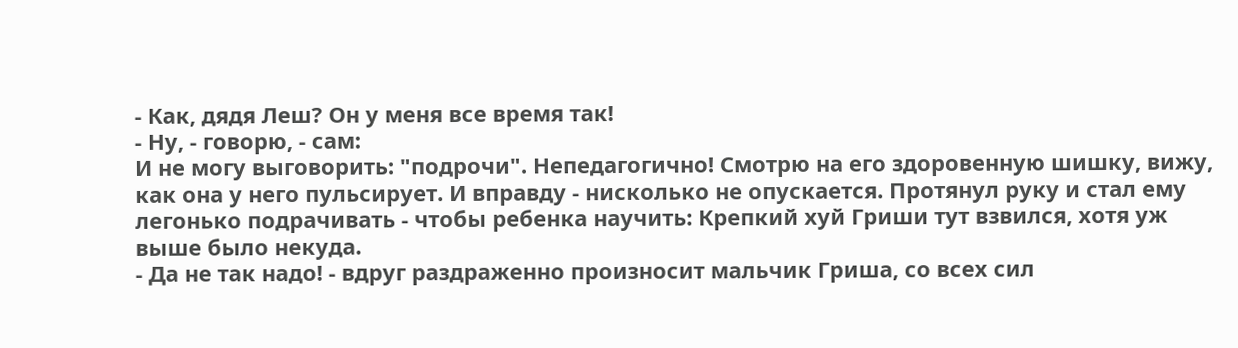- Как, дядя Леш? Он у меня все время так!
- Ну, - говорю, - сам:
И не могу выговорить: "подрочи". Непедагогично! Смотрю на его здоровенную шишку, вижу, как она у него пульсирует. И вправду - нисколько не опускается. Протянул руку и стал ему легонько подрачивать - чтобы ребенка научить: Крепкий хуй Гриши тут взвился, хотя уж выше было некуда.
- Да не так надо! - вдруг раздраженно произносит мальчик Гриша, со всех сил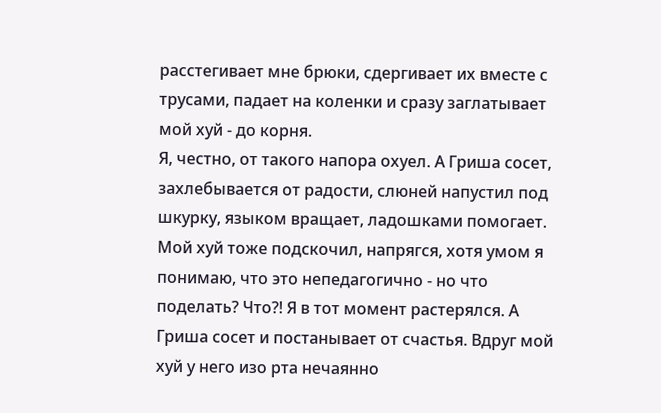расстегивает мне брюки, сдергивает их вместе с трусами, падает на коленки и сразу заглатывает мой хуй - до корня.
Я, честно, от такого напора охуел. А Гриша сосет, захлебывается от радости, слюней напустил под шкурку, языком вращает, ладошками помогает. Мой хуй тоже подскочил, напрягся, хотя умом я понимаю, что это непедагогично - но что поделать? Что?! Я в тот момент растерялся. А Гриша сосет и постанывает от счастья. Вдруг мой хуй у него изо рта нечаянно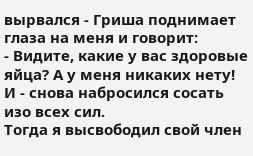вырвался - Гриша поднимает глаза на меня и говорит:
- Видите, какие у вас здоровые яйца? А у меня никаких нету!
И - снова набросился сосать изо всех сил.
Тогда я высвободил свой член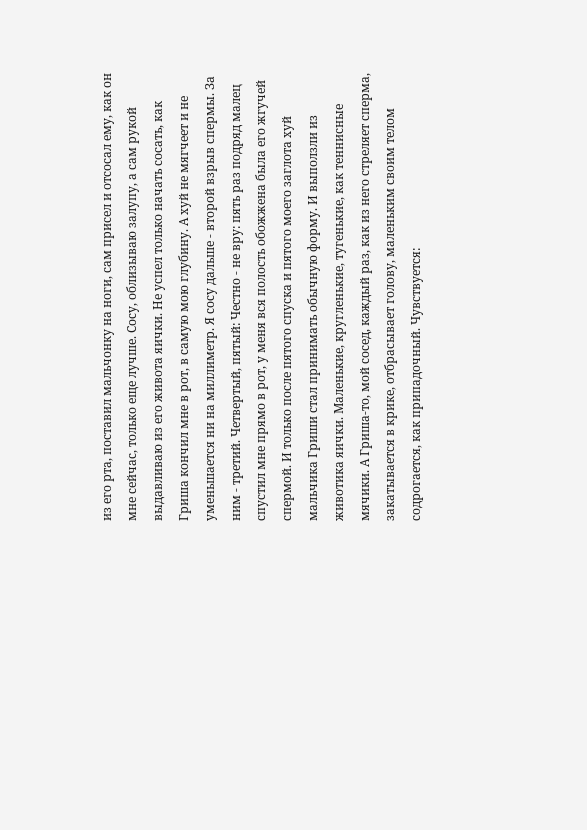из его рта, поставил мальчонку на ноги, сам присел и отсосал ему, как он мне сейчас, только еще лучше. Сосу, облизываю залупу, а сам рукой выдавливаю из его живота яички. Не успел только начать сосать, как Гриша кончил мне в рот, в самую мою глубину. А хуй не мягчеет и не уменьшается ни на миллиметр. Я сосу дальше - второй взрыв спермы. За ним - третий. Четвертый, пятый: Честно - не вру: пять раз подряд малец спустил мне прямо в рот, у меня вся полость обожжена была его жгучей спермой. И только после пятого спуска и пятого моего заглота хуй мальчика Гриши стал принимать обычную форму. И выползли из животика яички. Маленькие, кругленькие, тугенькие, как теннисные мячики. А Гриша-то, мой сосед, каждый раз, как из него стреляет сперма, закатывается в крике, отбрасывает голову, маленьким своим телом содрогается, как припадочный. Чувствуется: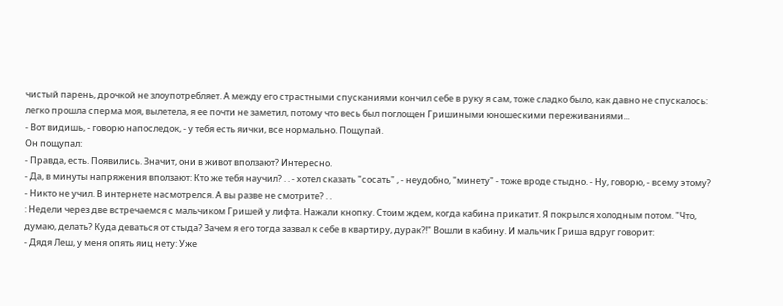чистый парень, дрочкой не злоупотребляет. А между его страстными спусканиями кончил себе в руку я сам, тоже сладко было, как давно не спускалось: легко прошла сперма моя, вылетела, я ее почти не заметил, потому что весь был поглощен Гришиными юношескими переживаниями...
- Вот видишь, - говорю напоследок, - у тебя есть яички, все нормально. Пощупай.
Он пощупал:
- Правда, есть. Появились. Значит, они в живот вползают? Интересно.
- Да, в минуты напряжения вползают: Кто же тебя научил? . . - хотел сказать "сосать" , - неудобно, "минету" - тоже вроде стыдно. - Ну, говорю, - всему этому?
- Никто не учил. В интернете насмотрелся. А вы разве не смотрите? . .
: Недели через две встречаемся с мальчиком Гришей у лифта. Нажали кнопку. Стоим ждем, когда кабина прикатит. Я покрылся холодным потом. "Что, думаю, делать? Куда деваться от стыда? Зачем я его тогда зазвал к себе в квартиру, дурак?!" Вошли в кабину. И мальчик Гриша вдруг говорит:
- Дядя Леш, у меня опять яиц нету: Уже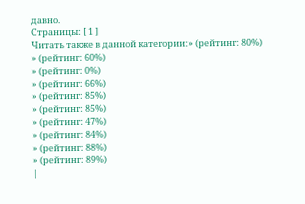давно.
Страницы: [ 1 ]
Читать также в данной категории:» (рейтинг: 80%)
» (рейтинг: 60%)
» (рейтинг: 0%)
» (рейтинг: 66%)
» (рейтинг: 85%)
» (рейтинг: 85%)
» (рейтинг: 47%)
» (рейтинг: 84%)
» (рейтинг: 88%)
» (рейтинг: 89%)
|